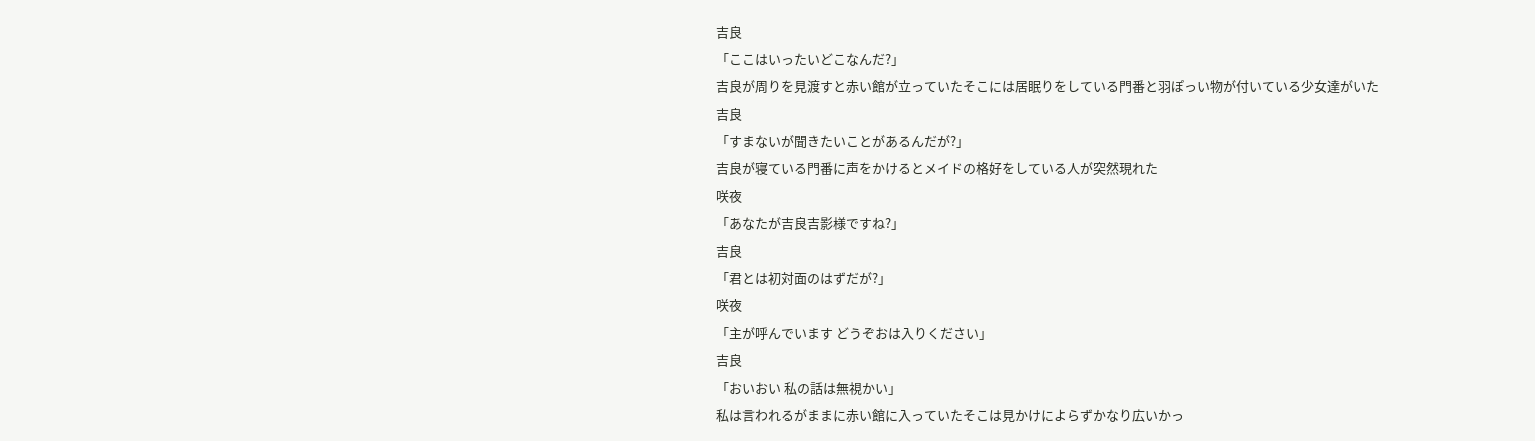吉良
「ここはいったいどこなんだ?」
吉良が周りを見渡すと赤い館が立っていたそこには居眠りをしている門番と羽ぽっい物が付いている少女達がいた
吉良
「すまないが聞きたいことがあるんだが?」
吉良が寝ている門番に声をかけるとメイドの格好をしている人が突然現れた
咲夜
「あなたが吉良吉影様ですね?」
吉良
「君とは初対面のはずだが?」
咲夜
「主が呼んでいます どうぞおは入りください」
吉良
「おいおい 私の話は無視かい」
私は言われるがままに赤い館に入っていたそこは見かけによらずかなり広いかっ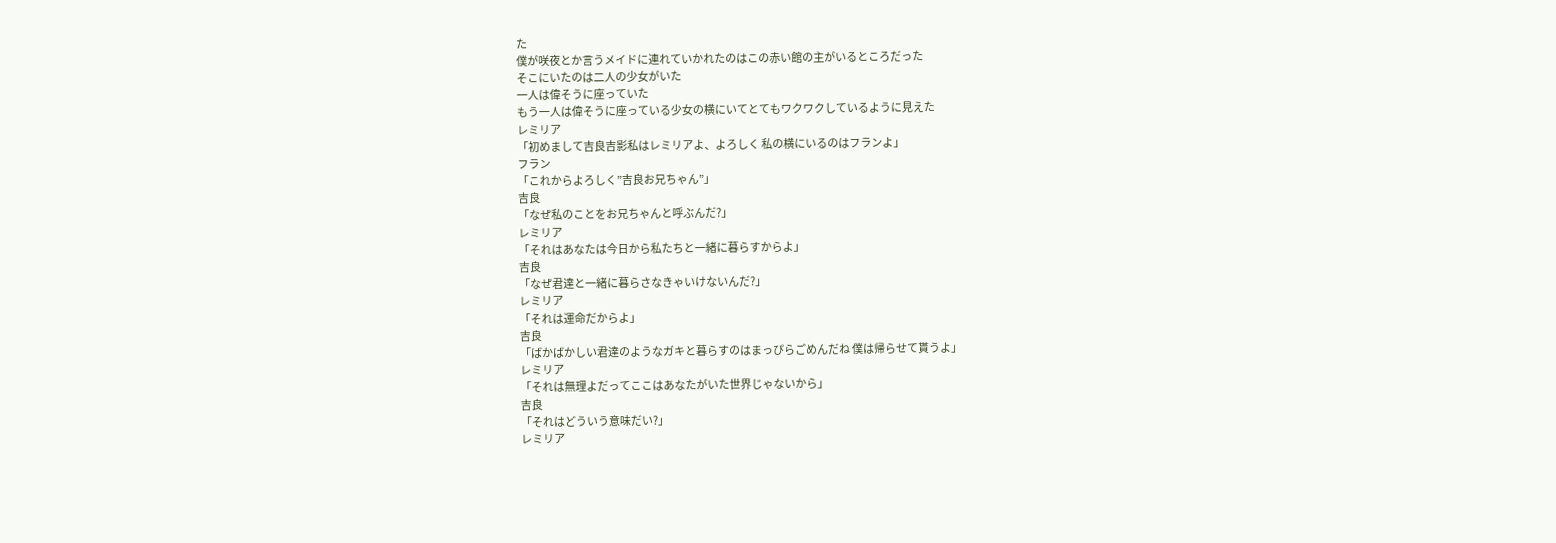た
僕が咲夜とか言うメイドに連れていかれたのはこの赤い館の主がいるところだった
そこにいたのは二人の少女がいた
一人は偉そうに座っていた
もう一人は偉そうに座っている少女の横にいてとてもワクワクしているように見えた
レミリア
「初めまして吉良吉影私はレミリアよ、よろしく 私の横にいるのはフランよ」
フラン
「これからよろしく”吉良お兄ちゃん”」
吉良
「なぜ私のことをお兄ちゃんと呼ぶんだ?」
レミリア
「それはあなたは今日から私たちと一緒に暮らすからよ」
吉良
「なぜ君達と一緒に暮らさなきゃいけないんだ?」
レミリア
「それは運命だからよ」
吉良
「ばかばかしい君達のようなガキと暮らすのはまっぴらごめんだね 僕は帰らせて貰うよ」
レミリア
「それは無理よだってここはあなたがいた世界じゃないから」
吉良
「それはどういう意味だい?」
レミリア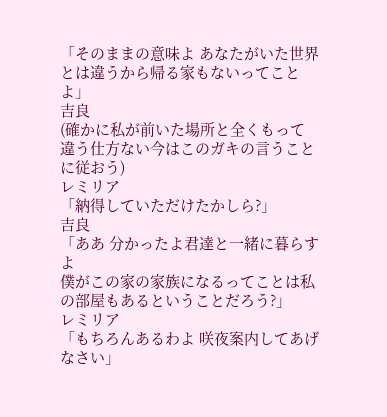「そのままの意味よ あなたがいた世界とは違うから帰る家もないってことよ」
吉良
(確かに私が前いた場所と全くもって違う仕方ない今はこのガキの言うことに従おう)
レミリア
「納得していただけたかしら?」
吉良
「ああ 分かったよ君達と一緒に暮らすよ
僕がこの家の家族になるってことは私の部屋もあるということだろう?」
レミリア
「もちろんあるわよ 咲夜案内してあげなさい」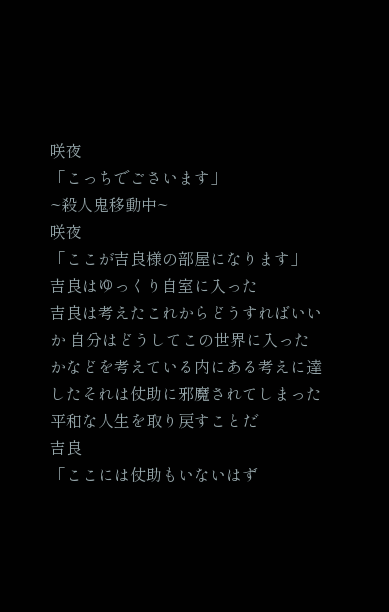咲夜
「こっちでごさいます」
~殺人鬼移動中~
咲夜
「ここが吉良様の部屋になります」
吉良はゆっくり自室に入った
吉良は考えたこれからどうすればいいか 自分はどうしてこの世界に入ったかなどを考えている内にある考えに達したそれは仗助に邪魔されてしまった平和な人生を取り戻すことだ
吉良
「ここには仗助もいないはず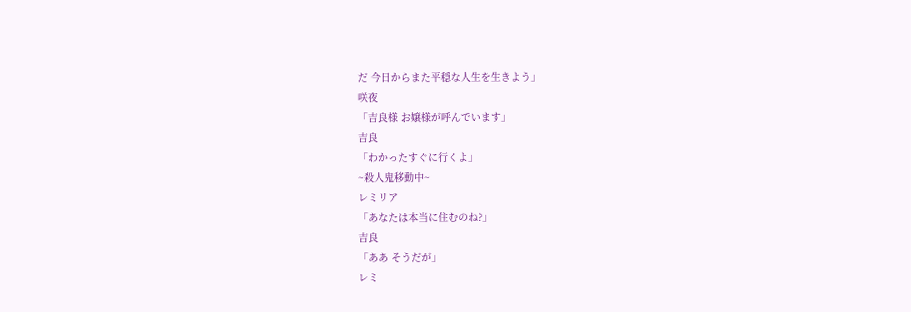だ 今日からまた平穏な人生を生きよう」
咲夜
「吉良様 お嬢様が呼んでいます」
吉良
「わかったすぐに行くよ」
~殺人鬼移動中~
レミリア
「あなたは本当に住むのね?」
吉良
「ああ そうだが」
レミ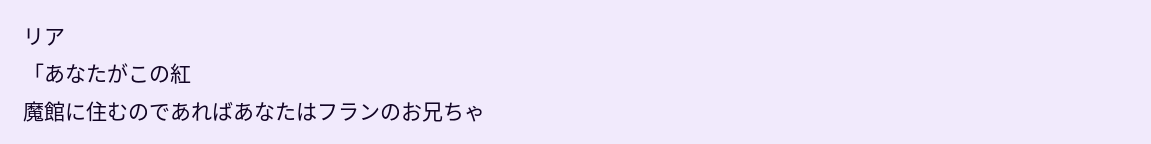リア
「あなたがこの紅
魔館に住むのであればあなたはフランのお兄ちゃ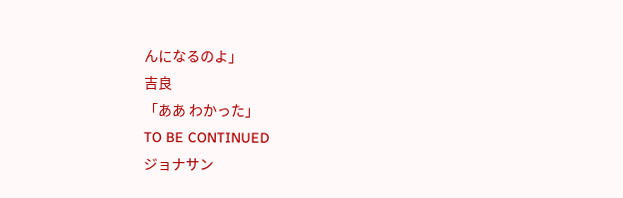んになるのよ」
吉良
「ああ わかった」
TO BE CONTINUED
ジョナサン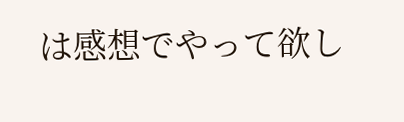は感想でやって欲し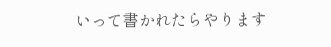いって書かれたらやります